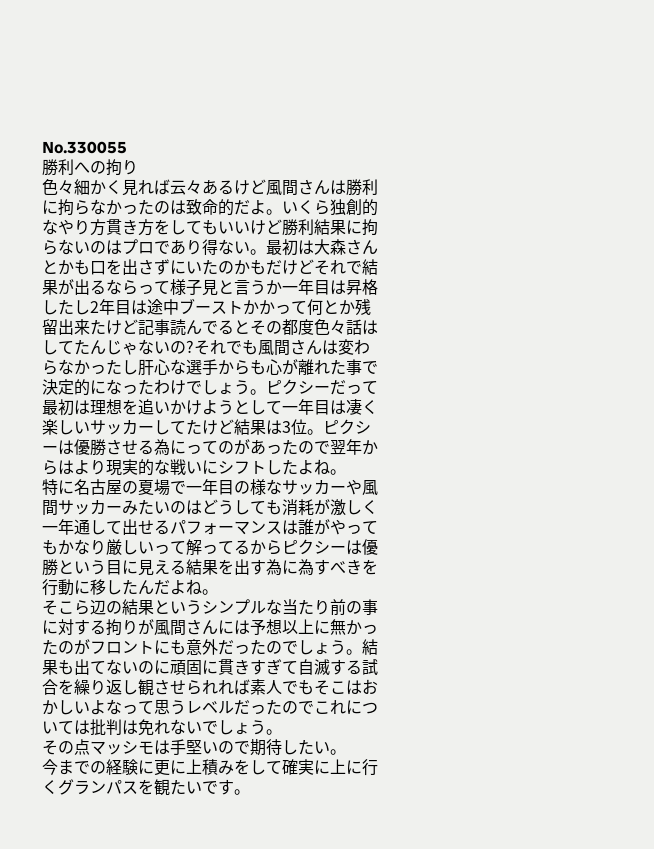No.330055
勝利への拘り
色々細かく見れば云々あるけど風間さんは勝利に拘らなかったのは致命的だよ。いくら独創的なやり方貫き方をしてもいいけど勝利結果に拘らないのはプロであり得ない。最初は大森さんとかも口を出さずにいたのかもだけどそれで結果が出るならって様子見と言うか一年目は昇格したし2年目は途中ブーストかかって何とか残留出来たけど記事読んでるとその都度色々話はしてたんじゃないの?それでも風間さんは変わらなかったし肝心な選手からも心が離れた事で決定的になったわけでしょう。ピクシーだって最初は理想を追いかけようとして一年目は凄く楽しいサッカーしてたけど結果は3位。ピクシーは優勝させる為にってのがあったので翌年からはより現実的な戦いにシフトしたよね。
特に名古屋の夏場で一年目の様なサッカーや風間サッカーみたいのはどうしても消耗が激しく一年通して出せるパフォーマンスは誰がやってもかなり厳しいって解ってるからピクシーは優勝という目に見える結果を出す為に為すべきを行動に移したんだよね。
そこら辺の結果というシンプルな当たり前の事に対する拘りが風間さんには予想以上に無かったのがフロントにも意外だったのでしょう。結果も出てないのに頑固に貫きすぎて自滅する試合を繰り返し観させられれば素人でもそこはおかしいよなって思うレベルだったのでこれについては批判は免れないでしょう。
その点マッシモは手堅いので期待したい。
今までの経験に更に上積みをして確実に上に行くグランパスを観たいです。